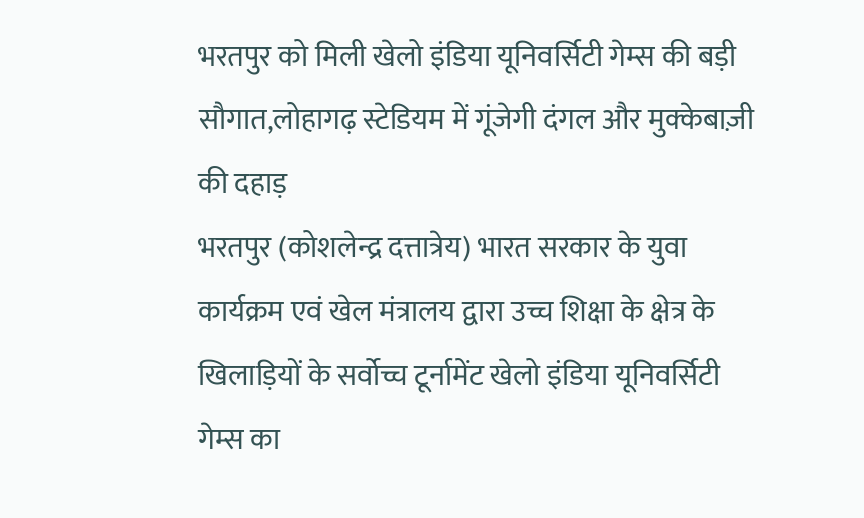भरतपुर को मिली खेलो इंडिया यूनिवर्सिटी गेम्स की बड़ी सौगात,लोहागढ़ स्टेडियम में गूंजेगी दंगल और मुक्केबाज़ी की दहाड़
भरतपुर (कोशलेन्द्र दत्तात्रेय) भारत सरकार के युवा कार्यक्रम एवं खेल मंत्रालय द्वारा उच्च शिक्षा के क्षेत्र के खिलाड़ियों के सर्वोच्च टूर्नामेंट खेलो इंडिया यूनिवर्सिटी गेम्स का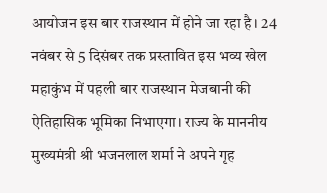आयोजन इस बार राजस्थान में होने जा रहा है। 24 नवंबर से 5 दिसंबर तक प्रस्तावित इस भव्य खेल महाकुंभ में पहली बार राजस्थान मेजबानी की ऐतिहासिक भूमिका निभाएगा। राज्य के माननीय मुख्यमंत्री श्री भजनलाल शर्मा ने अपने गृह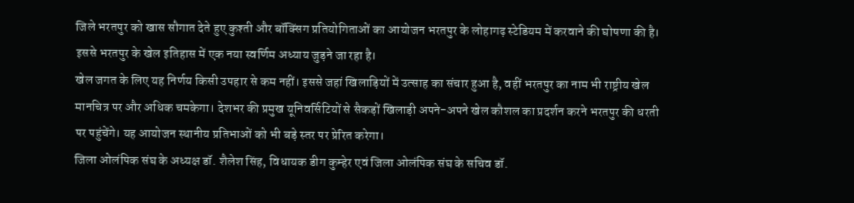जिले भरतपुर को खास सौगात देते हुए कुश्ती और बॉक्सिंग प्रतियोगिताओं का आयोजन भरतपुर के लोहागढ़ स्टेडियम में करवाने की घोषणा की है। इससे भरतपुर के खेल इतिहास में एक नया स्वर्णिम अध्याय जुड़ने जा रहा है।
खेल जगत के लिए यह निर्णय किसी उपहार से कम नहीं। इससे जहां खिलाड़ियों में उत्साह का संचार हुआ है, वहीं भरतपुर का नाम भी राष्ट्रीय खेल मानचित्र पर और अधिक चमकेगा। देशभर की प्रमुख यूनिवर्सिटियों से सैकड़ों खिलाड़ी अपने-अपने खेल कौशल का प्रदर्शन करने भरतपुर की धरती पर पहुंचेंगे। यह आयोजन स्थानीय प्रतिभाओं को भी बड़े स्तर पर प्रेरित करेगा।
जिला ओलंपिक संघ के अध्यक्ष डॉ. शैलेश सिंह, विधायक डीग कुम्हेर एवं जिला ओलंपिक संघ के सचिव डॉ.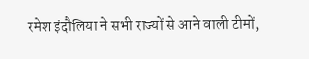रमेश इंदौलिया ने सभी राज्यों से आने वाली टीमों,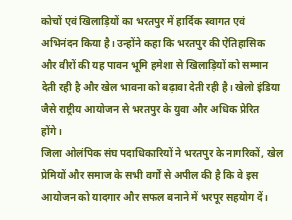कोचों एवं खिलाड़ियों का भरतपुर में हार्दिक स्वागत एवं अभिनंदन किया है। उन्होंने कहा कि भरतपुर की ऐतिहासिक और वीरों की यह पावन भूमि हमेशा से खिलाड़ियों को सम्मान देती रही है और खेल भावना को बढ़ावा देती रही है। खेलो इंडिया जैसे राष्ट्रीय आयोजन से भरतपुर के युवा और अधिक प्रेरित होंगे।
जिला ओलंपिक संघ पदाधिकारियों ने भरतपुर के नागरिकों, खेल प्रेमियों और समाज के सभी वर्गों से अपील की है कि वे इस आयोजन को यादगार और सफल बनाने में भरपूर सहयोग दें।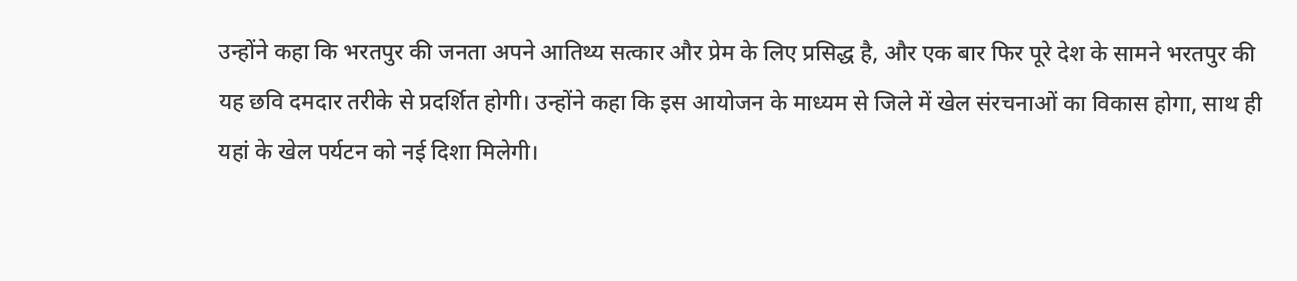उन्होंने कहा कि भरतपुर की जनता अपने आतिथ्य सत्कार और प्रेम के लिए प्रसिद्ध है, और एक बार फिर पूरे देश के सामने भरतपुर की यह छवि दमदार तरीके से प्रदर्शित होगी। उन्होंने कहा कि इस आयोजन के माध्यम से जिले में खेल संरचनाओं का विकास होगा, साथ ही यहां के खेल पर्यटन को नई दिशा मिलेगी।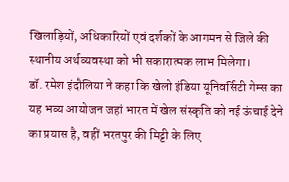खिलाड़ियों, अधिकारियों एवं दर्शकों के आगमन से जिले की स्थानीय अर्थव्यवस्था को भी सकारात्मक लाभ मिलेगा।
डॉ. रमेश इंदौलिया ने कहा कि खेलो इंडिया यूनिवर्सिटी गेम्स का यह भव्य आयोजन जहां भारत में खेल संस्कृति को नई ऊंचाई देने का प्रयास है, वहीं भरतपुर की मिट्टी के लिए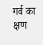गर्व का क्षण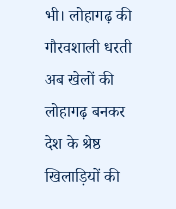भी। लोहागढ़ की गौरवशाली धरती अब खेलों की लोहागढ़ बनकर देश के श्रेष्ठ खिलाड़ियों की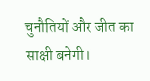चुनौतियों और जीत का साक्षी बनेगी।